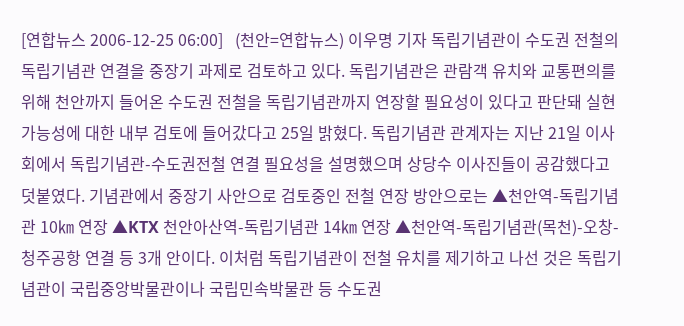[연합뉴스 2006-12-25 06:00]   (천안=연합뉴스) 이우명 기자 독립기념관이 수도권 전철의 독립기념관 연결을 중장기 과제로 검토하고 있다. 독립기념관은 관람객 유치와 교통편의를 위해 천안까지 들어온 수도권 전철을 독립기념관까지 연장할 필요성이 있다고 판단돼 실현 가능성에 대한 내부 검토에 들어갔다고 25일 밝혔다. 독립기념관 관계자는 지난 21일 이사회에서 독립기념관-수도권전철 연결 필요성을 설명했으며 상당수 이사진들이 공감했다고 덧붙였다. 기념관에서 중장기 사안으로 검토중인 전철 연장 방안으로는 ▲천안역-독립기념관 10㎞ 연장 ▲KTX 천안아산역-독립기념관 14㎞ 연장 ▲천안역-독립기념관(목천)-오창-청주공항 연결 등 3개 안이다. 이처럼 독립기념관이 전철 유치를 제기하고 나선 것은 독립기념관이 국립중앙박물관이나 국립민속박물관 등 수도권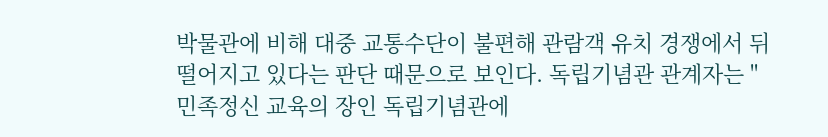박물관에 비해 대중 교통수단이 불편해 관람객 유치 경쟁에서 뒤떨어지고 있다는 판단 때문으로 보인다. 독립기념관 관계자는 "민족정신 교육의 장인 독립기념관에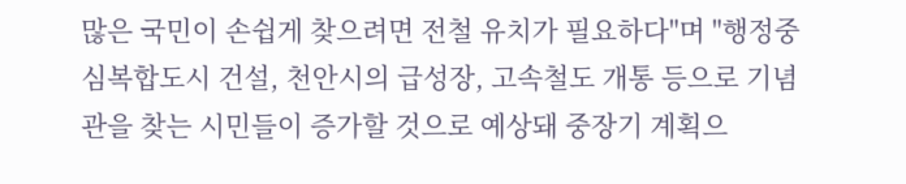많은 국민이 손쉽게 찾으려면 전철 유치가 필요하다"며 "행정중심복합도시 건설, 천안시의 급성장, 고속철도 개통 등으로 기념관을 찾는 시민들이 증가할 것으로 예상돼 중장기 계획으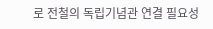로 전철의 독립기념관 연결 필요성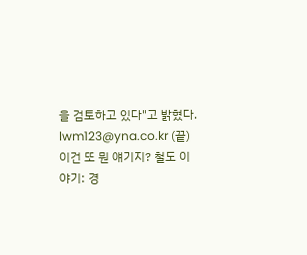을 검토하고 있다"고 밝혔다. lwm123@yna.co.kr (끝) 이건 또 뭔 얘기지? 철도 이야기: 경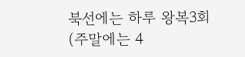북선에는 하루 왕복3회(주말에는 4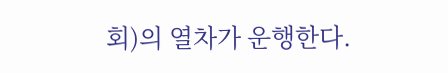회)의 열차가 운행한다.